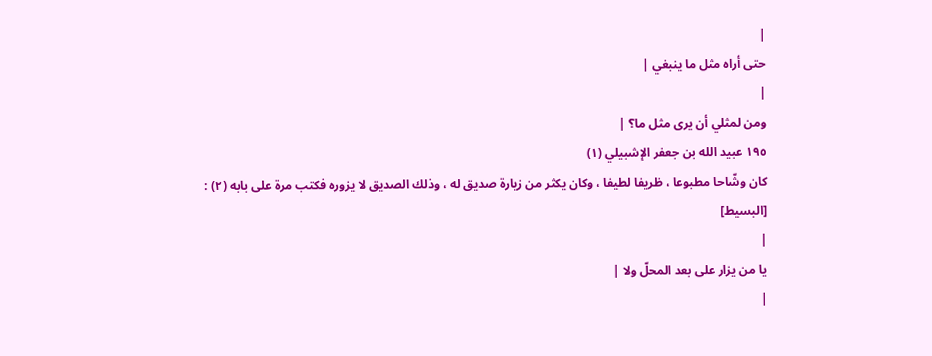|
حتى أراه مثل ما ينبغي |
|
ومن لمثلي أن يرى مثل ما؟ |
١٩٥ عبيد الله بن جعفر الإشبيلي (١)
كان وشّاحا مطبوعا ، ظريفا لطيفا ، وكان يكثر من زيارة صديق له ، وذلك الصديق لا يزوره فكتب مرة على بابه (٢) : [البسيط]
|
يا من يزار على بعد المحلّ ولا |
|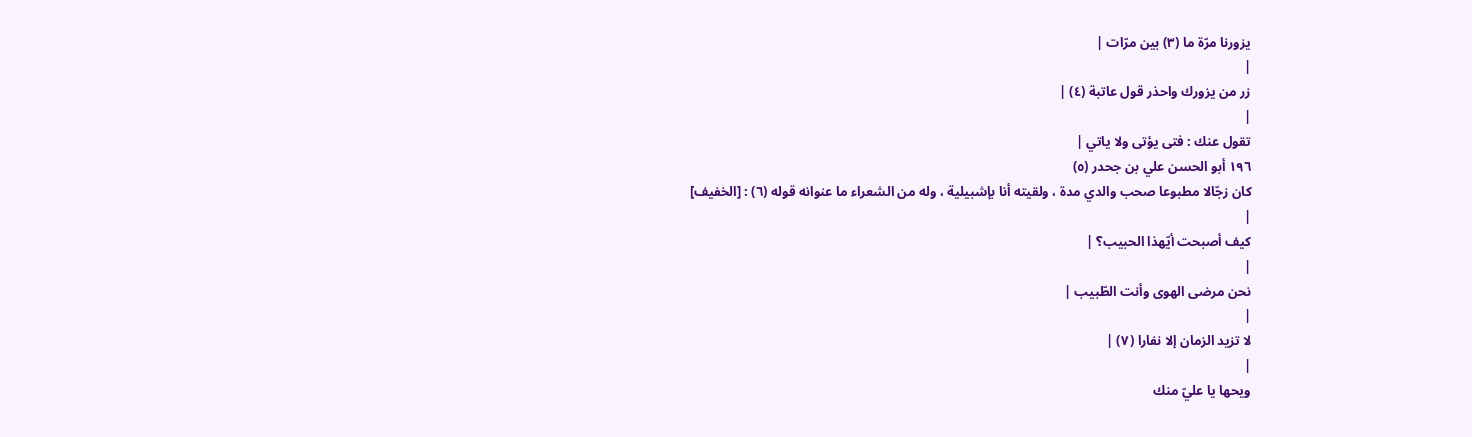يزورنا مرّة ما (٣) بين مرّات |
|
زر من يزورك واحذر قول عاتبة (٤) |
|
تقول عنك : فتى يؤتى ولا ياتي |
١٩٦ أبو الحسن علي بن جحدر (٥)
كان زجّالا مطبوعا صحب والدي مدة ، ولقيته أنا بإشبيلية ، وله من الشعراء ما عنوانه قوله (٦) : [الخفيف]
|
كيف أصبحت أيّهذا الحبيب؟ |
|
نحن مرضى الهوى وأنت الطّبيب |
|
لا تزيد الزمان إلا نفارا (٧) |
|
ويحها يا عليّ منك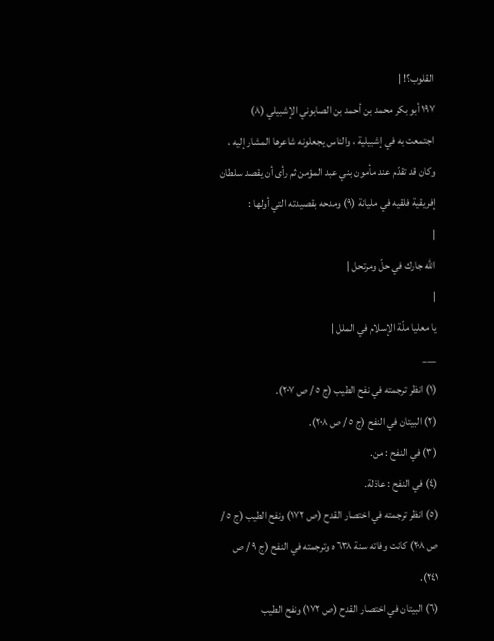القلوب؟! |
١٩٧ أبو بكر محمد بن أحمد بن الصابوني الإشبيلي (٨)
اجتمعت به في إشبيلية ، والناس يجعلونه شاعرها المشار إليه ، وكان قد تقدّم عند مأمون بني عبد المؤمن ثم رأى أن يقصد سلطان إفريقية فلقيه في مليانة (٩) ومدحه بقصيدته التي أولها :
|
الله جارك في حلّ ومرتحل |
|
يا معليا ملّة الإسلام في الملل |
___
(١) انظر ترجمته في نفح الطيب (ج ٥ / ص ٢٠٧).
(٢) البيتان في النفح (ج ٥ / ص ٢٠٨).
(٣) في النفح : من.
(٤) في النفح : عاذلة.
(٥) انظر ترجمته في اختصار القدح (ص ١٧٢) ونفح الطيب (ج ٥ / ص ٢٠٨) كانت وفاته سنة ٦٣٨ ه وترجمته في النفح (ج ٩ / ص ٢٤١).
(٦) البيتان في اختصار القدح (ص ١٧٢) ونفح الطيب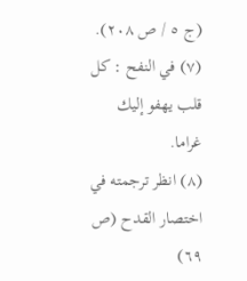(ج ٥ / ص ٢٠٨).
(٧) في النفح : كل قلب يهفو إليك غراما.
(٨) انظر ترجمته في اختصار القدح (ص ٦٩)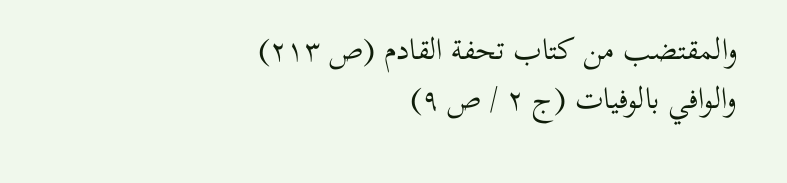والمقتضب من كتاب تحفة القادم (ص ٢١٣) والوافي بالوفيات (ج ٢ / ص ٩)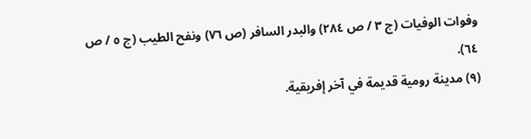وفوات الوفيات (ج ٣ / ص ٢٨٤) والبدر السافر (ص ٧٦) ونفح الطيب (ج ٥ / ص ٦٤).
(٩) مدينة رومية قديمة في آخر إفريقية.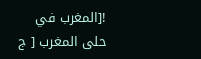![المغرب في حلى المغرب [ ج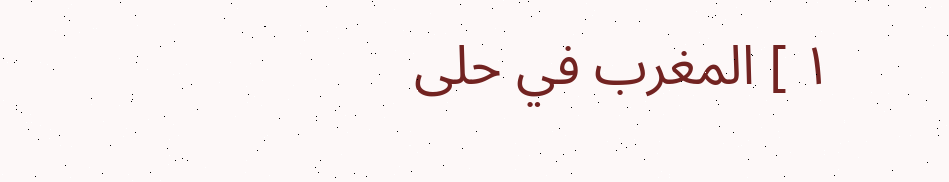١ ] المغرب في حلى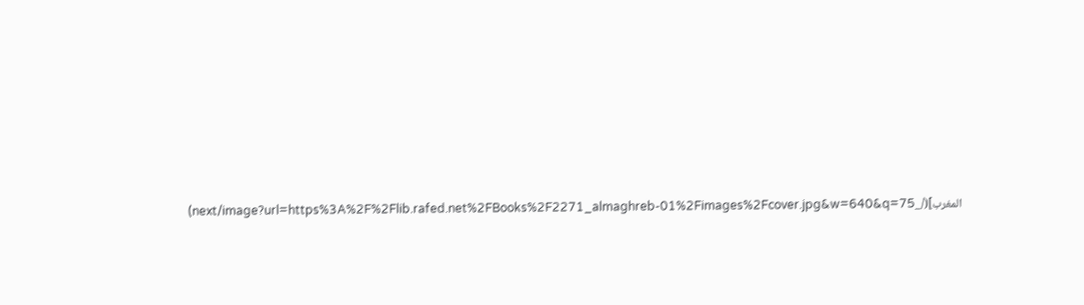المغرب](/_next/image?url=https%3A%2F%2Flib.rafed.net%2FBooks%2F2271_almaghreb-01%2Fimages%2Fcover.jpg&w=640&q=75)